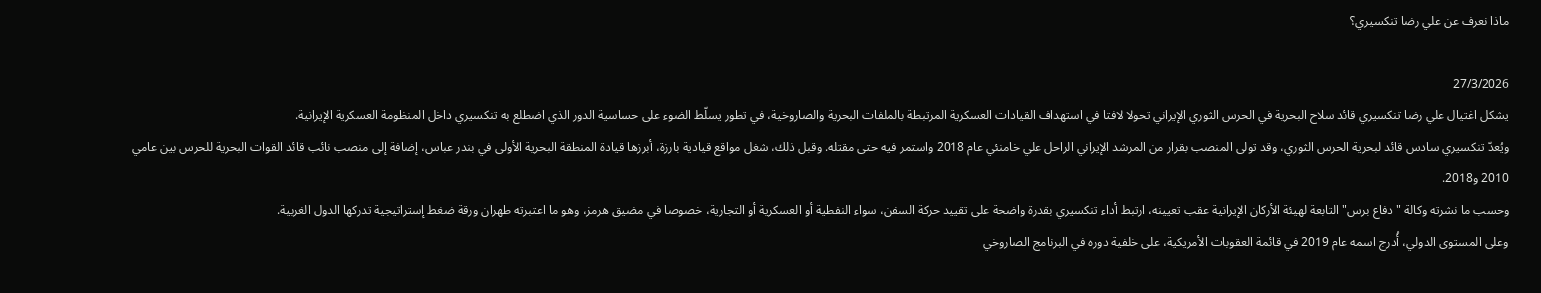ماذا نعرف عن علي رضا تنكسيري؟

27/3/2026
يشكل اغتيال علي رضا تنكسيري قائد سلاح البحرية في الحرس الثوري الإيراني تحولا لافتا في استهداف القيادات العسكرية المرتبطة بالملفات البحرية والصاروخية، في تطور يسلّط الضوء على حساسية الدور الذي اضطلع به تنكسيري داخل المنظومة العسكرية الإيرانية.
ويُعدّ تنكسيري سادس قائد لبحرية الحرس الثوري، وقد تولى المنصب بقرار من المرشد الإيراني الراحل علي خامنئي عام 2018 واستمر فيه حتى مقتله. وقبل ذلك، شغل مواقع قيادية بارزة، أبرزها قيادة المنطقة البحرية الأولى في بندر عباس، إضافة إلى منصب نائب قائد القوات البحرية للحرس بين عامي 2010 و2018.
وحسب ما نشرته وكالة "دفاع برس" التابعة لهيئة الأركان الإيرانية عقب تعيينه، ارتبط أداء تنكسيري بقدرة واضحة على تقييد حركة السفن، سواء النفطية أو العسكرية أو التجارية، خصوصا في مضيق هرمز، وهو ما اعتبرته طهران ورقة ضغط إستراتيجية تدركها الدول الغربية.
وعلى المستوى الدولي، أُدرج اسمه عام 2019 في قائمة العقوبات الأمريكية، على خلفية دوره في البرنامج الصاروخي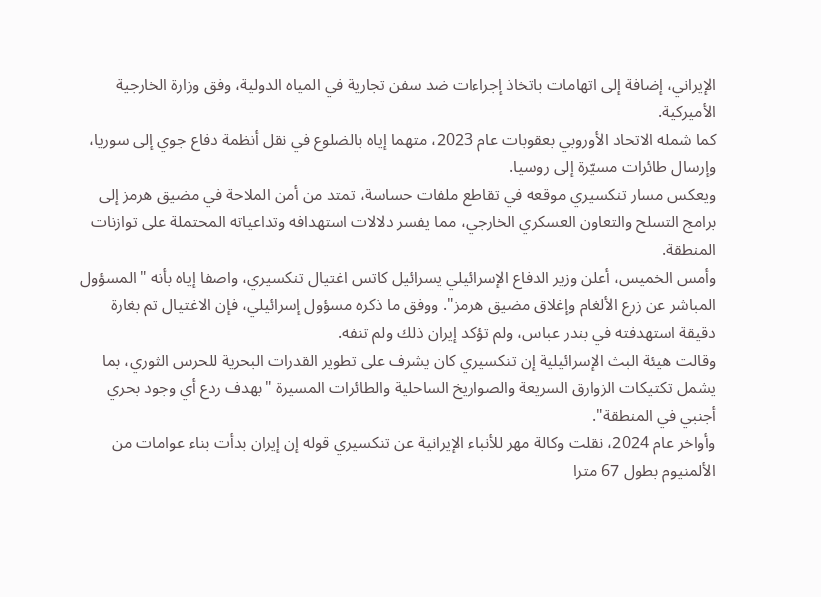الإيراني، إضافة إلى اتهامات باتخاذ إجراءات ضد سفن تجارية في المياه الدولية، وفق وزارة الخارجية الأميركية.
كما شمله الاتحاد الأوروبي بعقوبات عام 2023، متهما إياه بالضلوع في نقل أنظمة دفاع جوي إلى سوريا، وإرسال طائرات مسيّرة إلى روسيا.
ويعكس مسار تنكسيري موقعه في تقاطع ملفات حساسة، تمتد من أمن الملاحة في مضيق هرمز إلى برامج التسلح والتعاون العسكري الخارجي، مما يفسر دلالات استهدافه وتداعياته المحتملة على توازنات المنطقة.
وأمس الخميس، أعلن وزير الدفاع الإسرائيلي يسرائيل كاتس اغتيال تنكسيري، واصفا إياه بأنه "المسؤول المباشر عن زرع الألغام وإغلاق مضيق هرمز". ووفق ما ذكره مسؤول إسرائيلي، فإن الاغتيال تم بغارة دقيقة استهدفته في بندر عباس، ولم تؤكد إيران ذلك ولم تنفه.
وقالت هيئة البث الإسرائيلية إن تنكسيري كان يشرف على تطوير القدرات البحرية للحرس الثوري، بما يشمل تكتيكات الزوارق السريعة والصواريخ الساحلية والطائرات المسيرة "بهدف ردع أي وجود بحري أجنبي في المنطقة".
وأواخر عام 2024، نقلت وكالة مهر للأنباء الإيرانية عن تنكسيري قوله إن إيران بدأت بناء عوامات من الألمنيوم بطول 67 مترا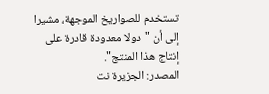تستخدم للصواريخ الموجهة، مشيرا إلى أن "دولا معدودة قادرة على إنتاج هذا المنتج".
المصدر: الجزيرة نت